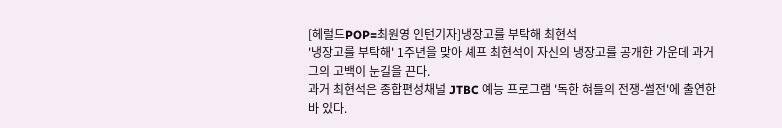[헤럴드POP=최원영 인턴기자]냉장고를 부탁해 최현석
'냉장고를 부탁해' 1주년을 맞아 셰프 최현석이 자신의 냉장고를 공개한 가운데 과거 그의 고백이 눈길을 끈다.
과거 최현석은 종합편성채널 JTBC 예능 프로그램 '독한 혀들의 전쟁-썰전'에 출연한 바 있다.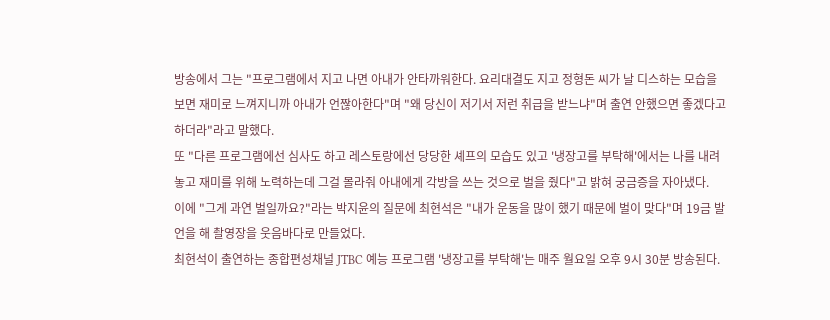방송에서 그는 "프로그램에서 지고 나면 아내가 안타까워한다. 요리대결도 지고 정형돈 씨가 날 디스하는 모습을 보면 재미로 느껴지니까 아내가 언짢아한다"며 "왜 당신이 저기서 저런 취급을 받느냐"며 출연 안했으면 좋겠다고 하더라"라고 말했다.
또 "다른 프로그램에선 심사도 하고 레스토랑에선 당당한 셰프의 모습도 있고 '냉장고를 부탁해'에서는 나를 내려놓고 재미를 위해 노력하는데 그걸 몰라줘 아내에게 각방을 쓰는 것으로 벌을 줬다"고 밝혀 궁금증을 자아냈다.
이에 "그게 과연 벌일까요?"라는 박지윤의 질문에 최현석은 "내가 운동을 많이 했기 때문에 벌이 맞다"며 19금 발언을 해 촬영장을 웃음바다로 만들었다.
최현석이 출연하는 종합편성채널 JTBC 예능 프로그램 '냉장고를 부탁해'는 매주 월요일 오후 9시 30분 방송된다.